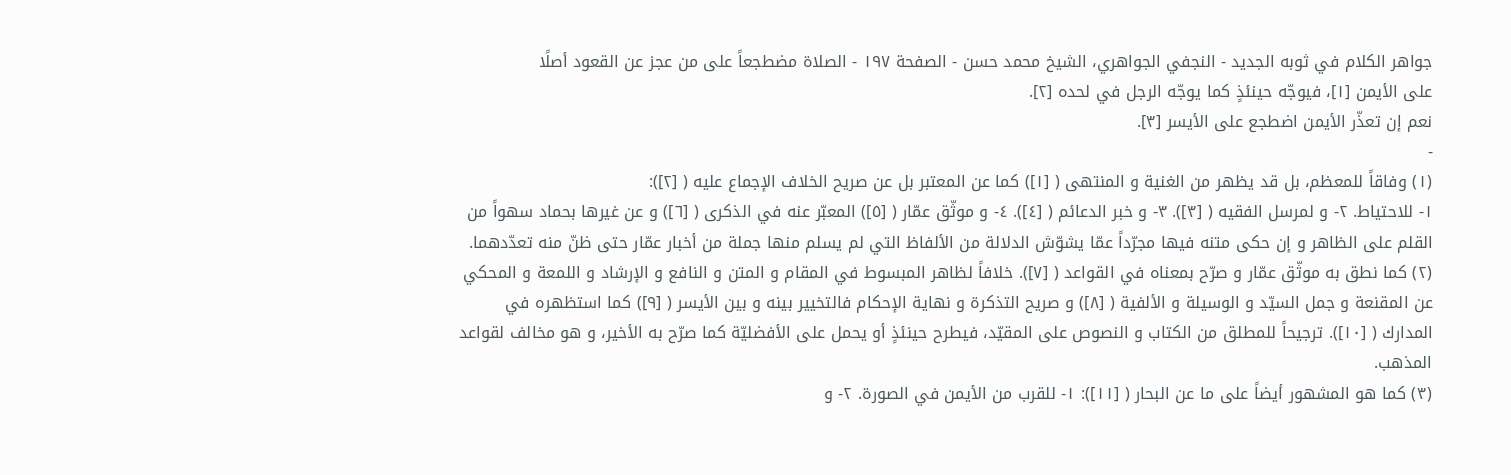جواهر الكلام في ثوبه الجديد - النجفي الجواهري، الشيخ محمد حسن - الصفحة ١٩٧ - الصلاة مضطجعاً على من عجز عن القعود أصلًا
على الأيمن [١]، فيوجّه حينئذٍ كما يوجّه الرجل في لحده [٢].
نعم إن تعذّر الأيمن اضطجع على الأيسر [٣].
-
(١) وفاقاً للمعظم، بل قد يظهر من الغنية و المنتهى ( [١]) كما عن المعتبر بل عن صريح الخلاف الإجماع عليه ( [٢]):
١- للاحتياط. ٢- و لمرسل الفقيه ( [٣]). ٣- و خبر الدعائم ( [٤]). ٤- و موثّق عمّار ( [٥]) المعبّر عنه في الذكرى ( [٦]) و عن غيرها بحماد سهواً من القلم على الظاهر و إن حكى متنه فيها مجرّداً عمّا يشوّش الدلالة من الألفاظ التي لم يسلم منها جملة من أخبار عمّار حتى ظنّ منه تعدّدهما.
(٢) كما نطق به موثّق عمّار و صرّح بمعناه في القواعد ( [٧]). خلافاً لظاهر المبسوط في المقام و المتن و النافع و الإرشاد و اللمعة و المحكي عن المقنعة و جمل السيّد و الوسيلة و الألفية ( [٨]) و صريح التذكرة و نهاية الإحكام فالتخيير بينه و بين الأيسر ( [٩]) كما استظهره في المدارك ( [١٠]). ترجيحاً للمطلق من الكتاب و النصوص على المقيّد، فيطرح حينئذٍ أو يحمل على الأفضليّة كما صرّح به الأخير، و هو مخالف لقواعد المذهب.
(٣) كما هو المشهور أيضاً على ما عن البحار ( [١١]): ١- للقرب من الأيمن في الصورة. ٢- و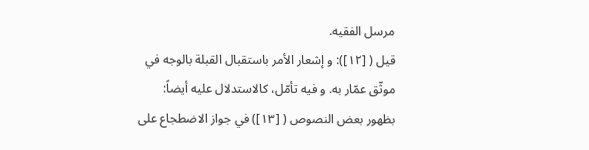مرسل الفقيه.
قيل ( [١٢]): و إشعار الأمر باستقبال القبلة بالوجه في موثّق عمّار به. و فيه تأمّل، كالاستدلال عليه أيضاً: بظهور بعض النصوص ( [١٣]) في جواز الاضطجاع على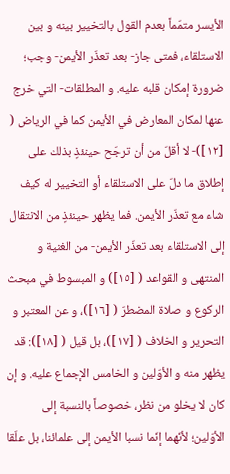الأيسر متمّماً بعدم القول بالتخيير بينه و بين الاستلقاء، فمتى جاز- بعد تعذّر الأيمن- وجب؛ ضرورة إمكان قلبه عليه. و المطلقات- التي خرج عنها لمكان المعارض في الأيمن كما في الرياض ( [١٢])- لا أقلّ من أن ترجّح حينئذٍ بذلك على إطلاق ما دلّ على الاستلقاء أو التخيير له كيف شاء مع تعذّر الأيمن. فما يظهر حينئذٍ من الانتقال إلى الاستلقاء بعد تعذّر الأيمن- من الغنية و المنتهى و القواعد ( [١٥]) و المبسوط في مبحث الركوع و صلاة المضطرّ ( [١٦])، و عن المعتبر و التحرير و الخلاف ( [١٧])، بل قيل ( [١٨]): قد يظهر منه و الأوّلين و الخامس الإجماع عليه. و إن كان لا يخلو من نظر، خصوصاً بالنسبة إلى الأوّلين؛ لأنّهما إنّما نسبا الأيمن إلى علمائنا، بل علّقا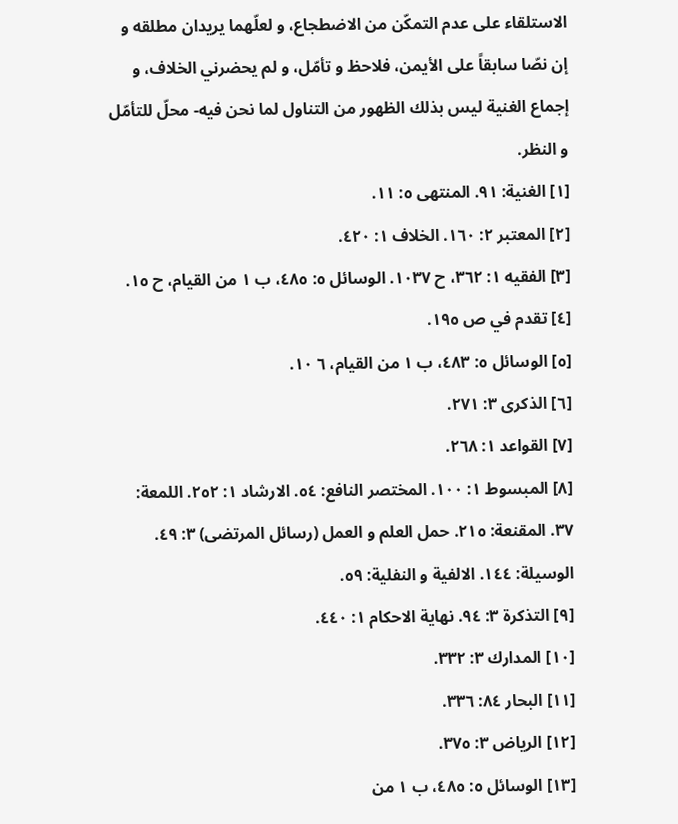الاستلقاء على عدم التمكّن من الاضطجاع، و لعلّهما يريدان مطلقه و إن نصّا سابقاً على الأيمن، فلاحظ و تأمّل، و لم يحضرني الخلاف، و إجماع الغنية ليس بذلك الظهور من التناول لما نحن فيه- محلّ للتأمّل و النظر.
[١] الغنية: ٩١. المنتهى ٥: ١١.
[٢] المعتبر ٢: ١٦٠. الخلاف ١: ٤٢٠.
[٣] الفقيه ١: ٣٦٢، ح ١٠٣٧. الوسائل ٥: ٤٨٥، ب ١ من القيام، ح ١٥.
[٤] تقدم في ص ١٩٥.
[٥] الوسائل ٥: ٤٨٣، ب ١ من القيام، ٦ ١٠.
[٦] الذكرى ٣: ٢٧١.
[٧] القواعد ١: ٢٦٨.
[٨] المبسوط ١: ١٠٠. المختصر النافع: ٥٤. الارشاد ١: ٢٥٢. اللمعة: ٣٧. المقنعة: ٢١٥. حمل العلم و العمل (رسائل المرتضى) ٣: ٤٩. الوسيلة: ١٤٤. الالفية و النفلية: ٥٩.
[٩] التذكرة ٣: ٩٤. نهاية الاحكام ١: ٤٤٠.
[١٠] المدارك ٣: ٣٣٢.
[١١] البحار ٨٤: ٣٣٦.
[١٢] الرياض ٣: ٣٧٥.
[١٣] الوسائل ٥: ٤٨٥، ب ١ من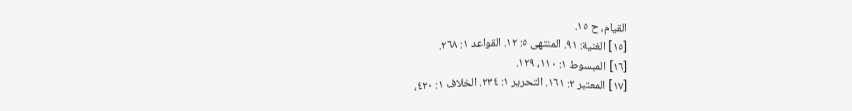القيام، ح ١٥.
[١٥] الغنية: ٩١. المنتهى ٥: ١٢. القواعد ١: ٢٦٨.
[١٦] المبسوط ١: ١١٠، ١٢٩.
[١٧] المعتبر ٢: ١٦١. التحرير ١: ٢٣٤. الخلاف ١: ٤٢٠،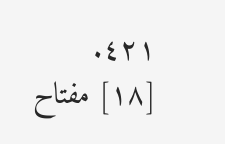٤٢١.
[١٨] مفتاح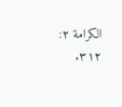الكرامة ٢: ٣١٢.